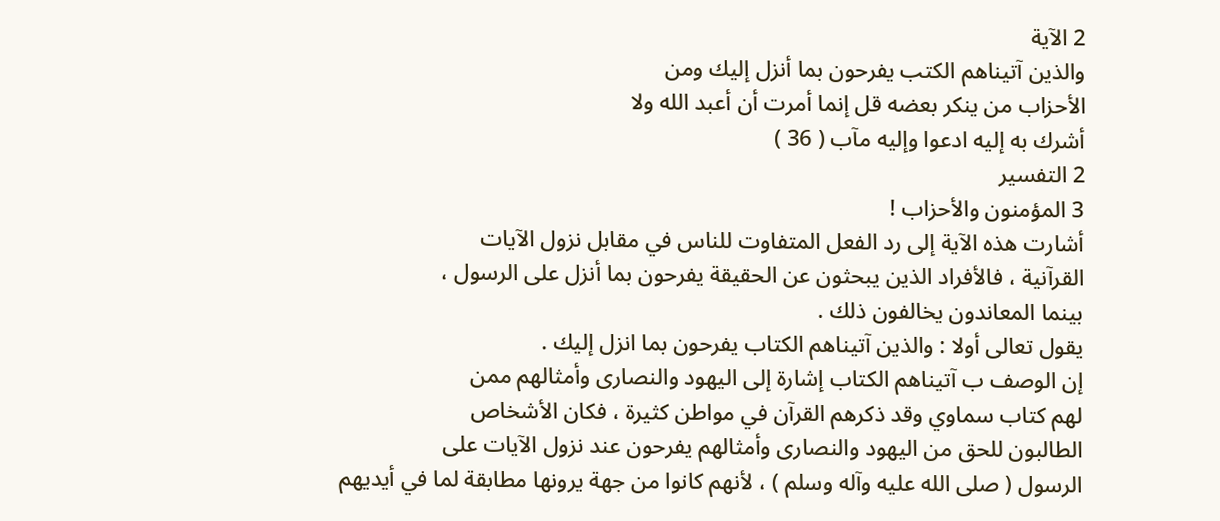2 الآية
والذين آتيناهم الكتب يفرحون بما أنزل إليك ومن
الأحزاب من ينكر بعضه قل إنما أمرت أن أعبد الله ولا
أشرك به إليه ادعوا وإليه مآب ( 36 )
2 التفسير
3 المؤمنون والأحزاب !
أشارت هذه الآية إلى رد الفعل المتفاوت للناس في مقابل نزول الآيات
القرآنية ، فالأفراد الذين يبحثون عن الحقيقة يفرحون بما أنزل على الرسول ،
بينما المعاندون يخالفون ذلك .
يقول تعالى أولا : والذين آتيناهم الكتاب يفرحون بما انزل إليك .
إن الوصف ب آتيناهم الكتاب إشارة إلى اليهود والنصارى وأمثالهم ممن
لهم كتاب سماوي وقد ذكرهم القرآن في مواطن كثيرة ، فكان الأشخاص
الطالبون للحق من اليهود والنصارى وأمثالهم يفرحون عند نزول الآيات على
الرسول ( صلى الله عليه وآله وسلم ) ، لأنهم كانوا من جهة يرونها مطابقة لما في أيديهم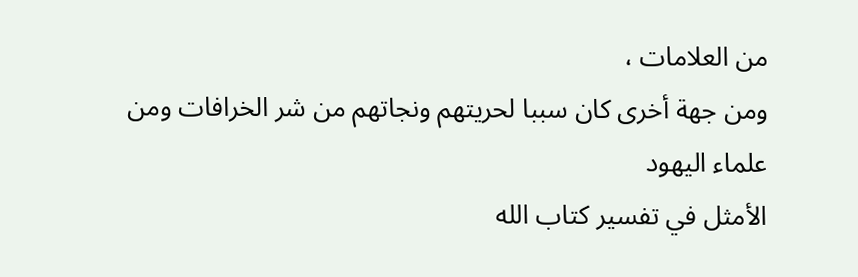من العلامات ،
ومن جهة أخرى كان سببا لحريتهم ونجاتهم من شر الخرافات ومن علماء اليهود
الأمثل في تفسير كتاب الله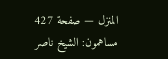المنزل — صفحة 427
مساهمون: الشيخ ناصر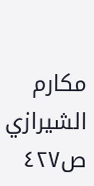مكارم الشيرازي
ص٤٢٧